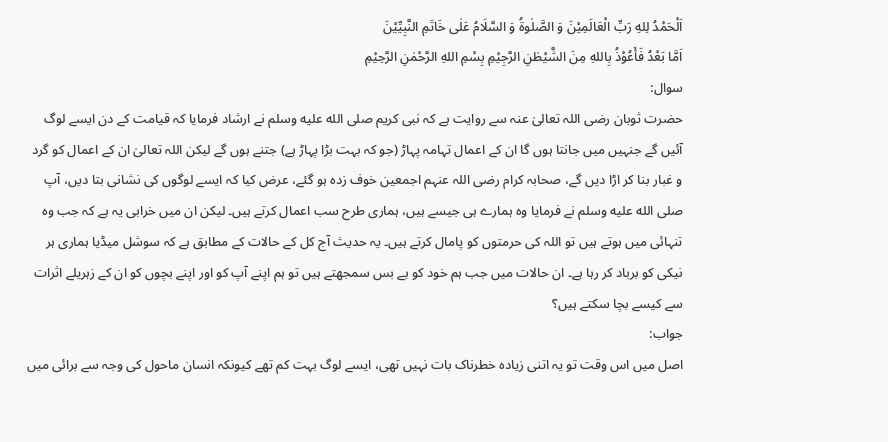اَلْحَمْدُ لِلهِ رَبِّ الْعَالَمِیْنَ وَ الصَّلٰوۃُ وَ السَّلَامُ عَلٰى خَاتَمِ النَّبِيِّيْنَ
اَمَّا بَعْدُ فَأَعُوْذُ بِاللهِ مِنَ الشَّيْطٰنِ الرَّجِيْمِ بِسْمِ اللهِ الرَّحْمٰنِ الرَّحِیْمِ
سوال:
حضرت ثوبان رضی اللہ تعالیٰ عنہ سے روایت ہے کہ نبی کریم صلى الله عليه وسلم نے ارشاد فرمایا کہ قیامت کے دن ایسے لوگ آئیں گے جنہیں میں جانتا ہوں گا ان کے اعمال تہامہ پہاڑ (جو کہ بہت بڑا پہاڑ ہے) جتنے ہوں گے لیکن اللہ تعالیٰ ان کے اعمال کو گرد و غبار بنا کر اڑا دیں گے، صحابہ کرام رضی اللہ عنہم اجمعین خوف زدہ ہو گئے، عرض کیا کہ ایسے لوگوں کی نشانی بتا دیں، آپ صلى الله عليه وسلم نے فرمایا وہ ہمارے ہی جیسے ہیں، ہماری طرح سب اعمال کرتے ہیں۔ لیکن ان میں خرابی یہ ہے کہ جب وہ تنہائی میں ہوتے ہیں تو اللہ کی حرمتوں کو پامال کرتے ہیں۔ یہ حدیث آج کل کے حالات کے مطابق ہے کہ سوشل میڈیا ہماری ہر نیکی کو برباد کر رہا ہے۔ ان حالات میں جب ہم خود کو بے بس سمجھتے ہیں تو ہم اپنے آپ کو اور اپنے بچوں کو ان کے زہریلے اثرات سے کیسے بچا سکتے ہیں؟
جواب:
اصل میں اس وقت تو یہ اتنی زیادہ خطرناک بات نہیں تھی، ایسے لوگ بہت کم تھے کیونکہ انسان ماحول کی وجہ سے برائی میں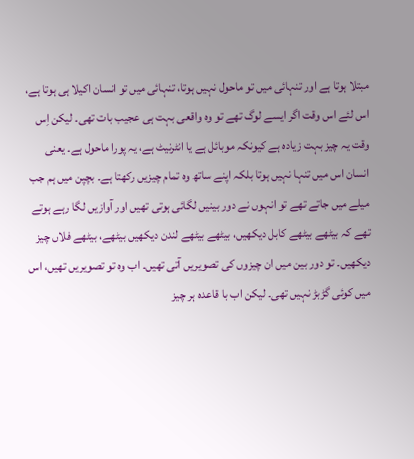مبتلا ہوتا ہے اور تنہائی میں تو ماحول نہیں ہوتا، تنہائی میں تو انسان اکیلا ہی ہوتا ہے، اس لئے اس وقت اگر ایسے لوگ تھے تو وہ واقعی بہت ہی عجیب بات تھی۔ لیکن اِس وقت یہ چیز بہت زیادہ ہے کیونکہ موبائل ہے یا انٹرنیٹ ہے، یہ پورا ماحول ہے۔ یعنی انسان اس میں تنہا نہیں ہوتا بلکہ اپنے ساتھ وہ تمام چیزیں رکھتا ہے۔ بچپن میں ہم جب میلے میں جاتے تھے تو انہوں نے دور بینیں لگائی ہوتی تھیں اور آوازیں لگا رہے ہوتے تھے کہ بیٹھے بیٹھے کابل دیکھیں، بیٹھے بیٹھے لندن دیکھیں بیٹھے، بیٹھے فلاں چیز دیکھیں۔ تو دور بین میں ان چیزوں کی تصویریں آتی تھیں۔ اب وہ تو تصویریں تھیں، اس میں کوئی گڑبڑ نہیں تھی۔ لیکن اب با قاعدہ ہر چیز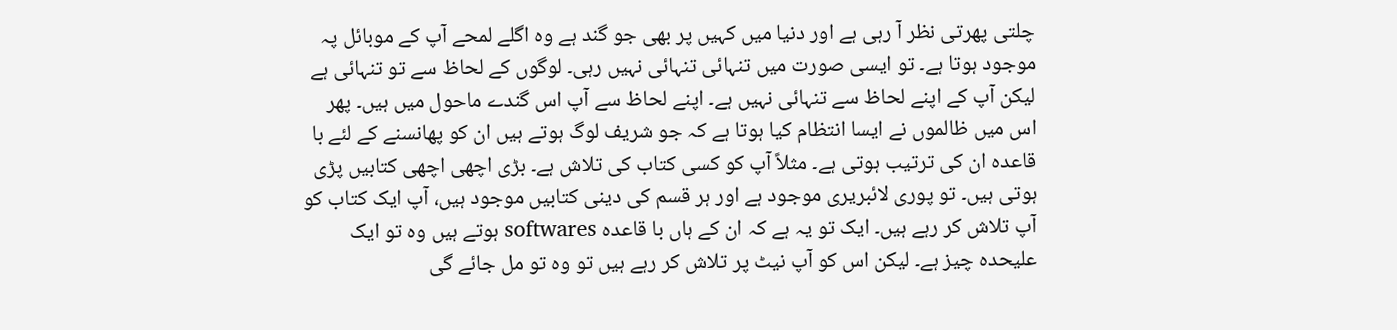چلتی پھرتی نظر آ رہی ہے اور دنیا میں کہیں پر بھی جو گند ہے وہ اگلے لمحے آپ کے موبائل پہ موجود ہوتا ہے۔ تو ایسی صورت میں تنہائی تنہائی نہیں رہی۔ لوگوں کے لحاظ سے تو تنہائی ہے لیکن آپ کے اپنے لحاظ سے تنہائی نہیں ہے۔ اپنے لحاظ سے آپ اس گندے ماحول میں ہیں۔ پھر اس میں ظالموں نے ایسا انتظام کیا ہوتا ہے کہ جو شریف لوگ ہوتے ہیں ان کو پھانسنے کے لئے با قاعدہ ان کی ترتیب ہوتی ہے۔ مثلاً آپ کو کسی کتاب کی تلاش ہے۔ بڑی اچھی اچھی کتابیں پڑی ہوتی ہیں۔ تو پوری لائبریری موجود ہے اور ہر قسم کی دینی کتابیں موجود ہیں، آپ ایک کتاب کو آپ تلاش کر رہے ہیں۔ ایک تو یہ ہے کہ ان کے ہاں با قاعدہ softwares ہوتے ہیں وہ تو ایک علیحدہ چیز ہے۔ لیکن اس کو آپ نیٹ پر تلاش کر رہے ہیں تو وہ تو مل جائے گی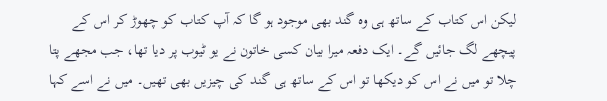لیکن اس کتاب کے ساتھ ہی وہ گند بھی موجود ہو گا کہ آپ کتاب کو چھوڑ کر اس کے پیچھے لگ جائیں گے۔ ایک دفعہ میرا بیان کسی خاتون نے یو ٹیوب پر دیا تھا، جب مجھے پتا چلا تو میں نے اس کو دیکھا تو اس کے ساتھ ہی گند کی چیزیں بھی تھیں۔ میں نے اسے کہا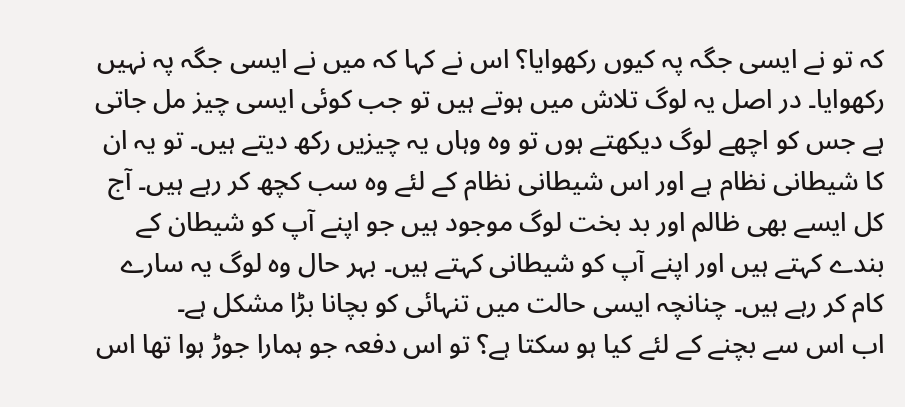کہ تو نے ایسی جگہ پہ کیوں رکھوایا؟ اس نے کہا کہ میں نے ایسی جگہ پہ نہیں رکھوایا۔ در اصل یہ لوگ تلاش میں ہوتے ہیں تو جب کوئی ایسی چیز مل جاتی ہے جس کو اچھے لوگ دیکھتے ہوں تو وہ وہاں یہ چیزیں رکھ دیتے ہیں۔ تو یہ ان کا شیطانی نظام ہے اور اس شیطانی نظام کے لئے وہ سب کچھ کر رہے ہیں۔ آج کل ایسے بھی ظالم اور بد بخت لوگ موجود ہیں جو اپنے آپ کو شیطان کے بندے کہتے ہیں اور اپنے آپ کو شیطانی کہتے ہیں۔ بہر حال وہ لوگ یہ سارے کام کر رہے ہیں۔ چنانچہ ایسی حالت میں تنہائی کو بچانا بڑا مشکل ہے۔
اب اس سے بچنے کے لئے کیا ہو سکتا ہے؟ تو اس دفعہ جو ہمارا جوڑ ہوا تھا اس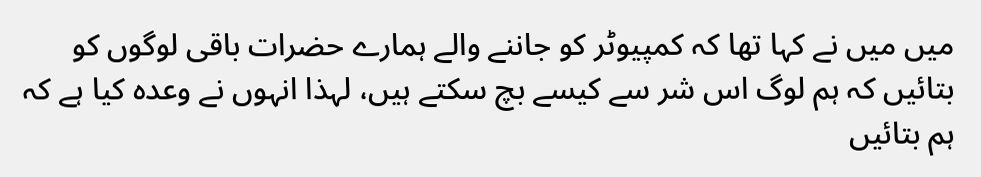میں میں نے کہا تھا کہ کمپیوٹر کو جاننے والے ہمارے حضرات باقی لوگوں کو بتائیں کہ ہم لوگ اس شر سے کیسے بچ سکتے ہیں، لہذا انہوں نے وعدہ کیا ہے کہ ہم بتائیں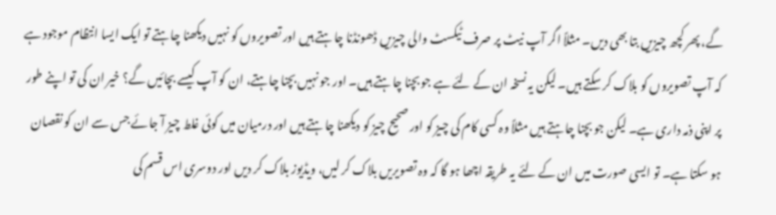گے، پھر کچھ چیزیں بتا بھی دیں۔ مثلاً اگر آپ نیٹ پر صرف ٹیکسٹ والی چیزیں ڈھونڈنا چاہتے ہیں اور تصویروں کو نہیں دیکھنا چاہتے تو ایک ایسا انتظام موجود ہے کہ آپ تصویروں کو بلاک کر سکتے ہیں۔ لیکن یہ نسخہ ان کے لئے ہے جو بچنا چاہتے ہیں۔ اور جو نہیں بچنا چاہتے، ان کو آپ کیسے بچائیں گے؟ خیر ان کی تو اپنے طور پر اپنی ذمہ داری ہے۔ لیکن جو بچنا چاہتے ہیں مثلاً وہ کسی کام کی چیز کو اور صحیح چیز کو دیکھنا چاہتے ہیں اور درمیان میں کوئی غلط چیز آ جائے جس سے ان کو نقصان ہو سکتا ہے۔ تو ایسی صورت میں ان کے لئے یہ طریقہ اچھا ہو گا کہ وہ تصویریں بلاک کر لیں، ویڈیوز بلاک کر دیں اور دوسری اس قسم کی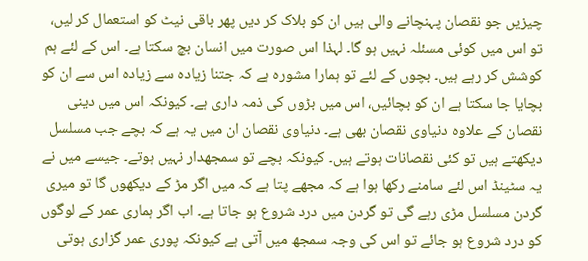چیزیں جو نقصان پہنچانے والی ہیں ان کو بلاک کر دیں پھر باقی نیٹ کو استعمال کر لیں، تو اس میں کوئی مسئلہ نہیں ہو گا۔ لہذا اس صورت میں انسان بچ سکتا ہے۔ اس کے لئے ہم کوشش کر رہے ہیں۔ بچوں کے لئے تو ہمارا مشورہ ہے کہ جتنا زیادہ سے زیادہ اس سے ان کو بچایا جا سکتا ہے ان کو بچائیں، اس میں بڑوں کی ذمہ داری ہے۔ کیونکہ اس میں دینی نقصان کے علاوہ دنیاوی نقصان بھی ہے۔ دنیاوی نقصان ان میں یہ ہے کہ بچے جب مسلسل دیکھتے ہیں تو کئی نقصانات ہوتے ہیں۔ کیونکہ بچے تو سمجھدار نہیں ہوتے۔ جیسے میں نے یہ سٹینڈ اس لئے سامنے رکھا ہوا ہے کہ مجھے پتا ہے کہ میں اگر مڑ کے دیکھوں گا تو میری گردن مسلسل مڑی رہے گی تو گردن میں درد شروع ہو جاتا ہے۔ اب اگر ہماری عمر کے لوگوں کو درد شروع ہو جائے تو اس کی وجہ سمجھ میں آتی ہے کیونکہ پوری عمر گزاری ہوتی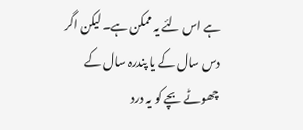ہے اس لئے یہ ممکن ہے۔ لیکن اگر دس سال کے یا پندرہ سال کے چھوٹے بچے کو یہ درد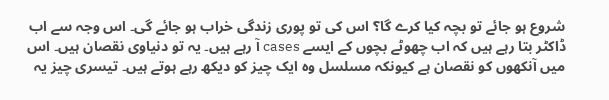شروع ہو جائے تو بچہ کیا کرے گا؟ اس کی تو پوری زندگی خراب ہو جائے گی۔ اس وجہ سے اب ڈاکٹر بتا رہے ہیں کہ اب چھوٹے بچوں کے ایسے cases آ رہے ہیں۔ یہ تو دنیاوی نقصان ہیں۔ اس میں آنکھوں کو نقصان ہے کیونکہ مسلسل وہ ایک چیز کو دیکھ رہے ہوتے ہیں۔ تیسری چیز یہ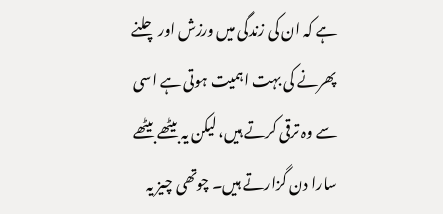ہے کہ ان کی زندگی میں ورزش اور چلنے پھرنے کی بہت اہمیت ہوتی ہے اسی سے وہ ترقی کرتے ہیں، لیکن یہ بیٹھے بیٹھے سارا دن گزارتے ہیں۔ چوتھی چیز یہ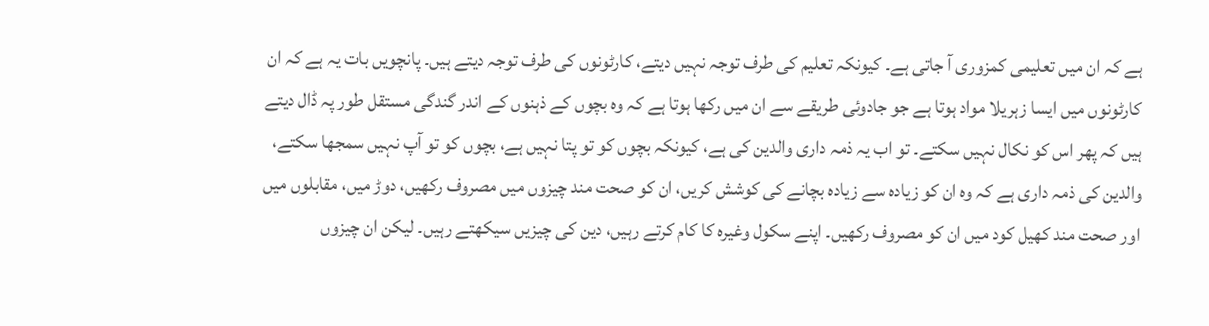ہے کہ ان میں تعلیمی کمزوری آ جاتی ہے۔ کیونکہ تعلیم کی طرف توجہ نہیں دیتے، کارٹونوں کی طرف توجہ دیتے ہیں۔ پانچویں بات یہ ہے کہ ان کارٹونوں میں ایسا زہریلا مواد ہوتا ہے جو جادوئی طریقے سے ان میں رکھا ہوتا ہے کہ وہ بچوں کے ذہنوں کے اندر گندگی مستقل طور پہ ڈال دیتے ہیں کہ پھر اس کو نکال نہیں سکتے۔ تو اب یہ ذمہ داری والدین کی ہے، کیونکہ بچوں کو تو پتا نہیں ہے، بچوں کو تو آپ نہیں سمجھا سکتے، والدین کی ذمہ داری ہے کہ وہ ان کو زیادہ سے زیادہ بچانے کی کوشش کریں، ان کو صحت مند چیزوں میں مصروف رکھیں، دوڑ میں، مقابلوں میں اور صحت مند کھیل کود میں ان کو مصروف رکھیں۔ اپنے سکول وغیرہ کا کام کرتے رہیں، دین کی چیزیں سیکھتے رہیں۔ لیکن ان چیزوں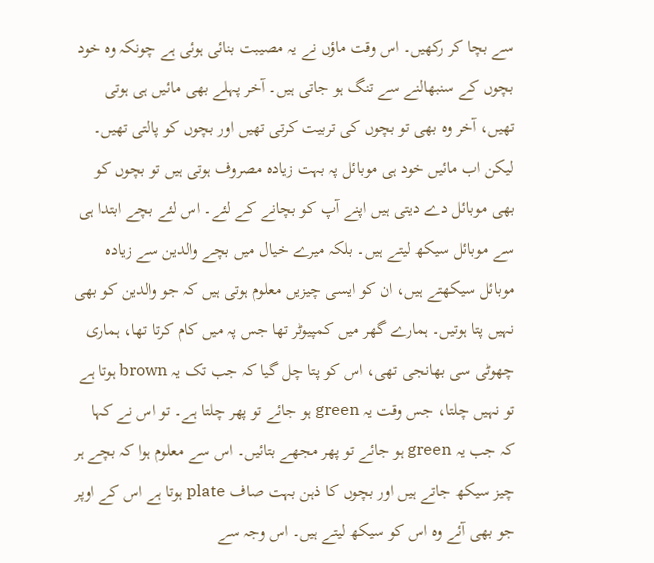سے بچا کر رکھیں۔ اس وقت ماؤں نے یہ مصیبت بنائی ہوئی ہے چونکہ وہ خود بچوں کے سنبھالنے سے تنگ ہو جاتی ہیں۔ آخر پہلے بھی مائیں ہی ہوتی تھیں، آخر وہ بھی تو بچوں کی تربیت کرتی تھیں اور بچوں کو پالتی تھیں۔ لیکن اب مائیں خود ہی موبائل پہ بہت زیادہ مصروف ہوتی ہیں تو بچوں کو بھی موبائل دے دیتی ہیں اپنے آپ کو بچانے کے لئے۔ اس لئے بچے ابتدا ہی سے موبائل سیکھ لیتے ہیں۔ بلکہ میرے خیال میں بچے والدین سے زیادہ موبائل سیکھتے ہیں، ان کو ایسی چیزیں معلوم ہوتی ہیں کہ جو والدین کو بھی نہیں پتا ہوتیں۔ ہمارے گھر میں کمپیوٹر تھا جس پہ میں کام کرتا تھا، ہماری چھوٹی سی بھانجی تھی، اس کو پتا چل گیا کہ جب تک یہ brown ہوتا ہے تو نہیں چلتا، جس وقت یہ green ہو جائے تو پھر چلتا ہے۔ تو اس نے کہا کہ جب یہ green ہو جائے تو پھر مجھے بتائیں۔ اس سے معلوم ہوا کہ بچے ہر چیز سیکھ جاتے ہیں اور بچوں کا ذہن بہت صاف plate ہوتا ہے اس کے اوپر جو بھی آئے وہ اس کو سیکھ لیتے ہیں۔ اس وجہ سے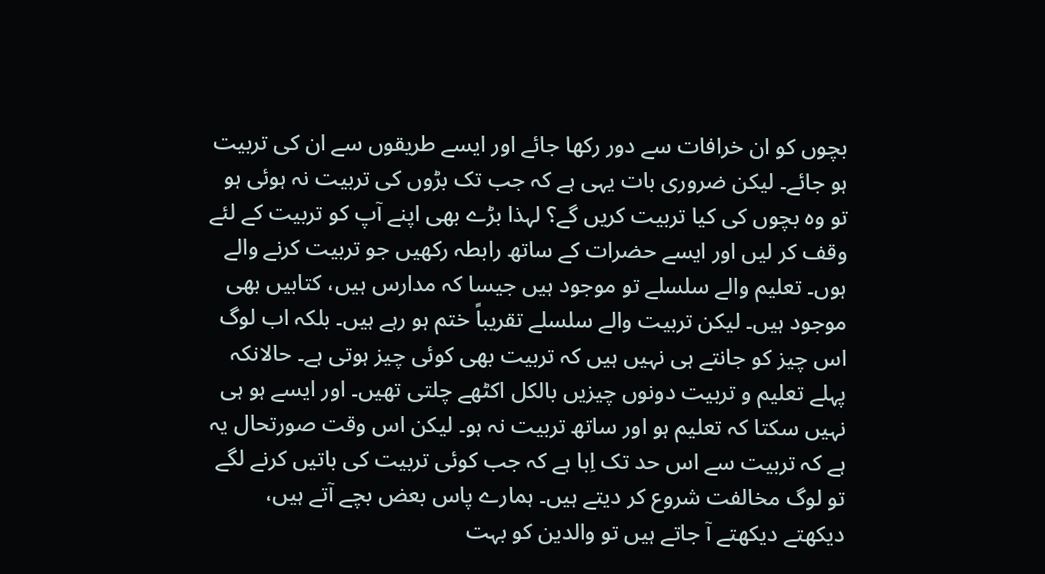بچوں کو ان خرافات سے دور رکھا جائے اور ایسے طریقوں سے ان کی تربیت ہو جائے۔ لیکن ضروری بات یہی ہے کہ جب تک بڑوں کی تربیت نہ ہوئی ہو تو وہ بچوں کی کیا تربیت کریں گے؟ لہذا بڑے بھی اپنے آپ کو تربیت کے لئے وقف کر لیں اور ایسے حضرات کے ساتھ رابطہ رکھیں جو تربیت کرنے والے ہوں۔ تعلیم والے سلسلے تو موجود ہیں جیسا کہ مدارس ہیں، کتابیں بھی موجود ہیں۔ لیکن تربیت والے سلسلے تقریباً ختم ہو رہے ہیں۔ بلکہ اب لوگ اس چیز کو جانتے ہی نہیں ہیں کہ تربیت بھی کوئی چیز ہوتی ہے۔ حالانکہ پہلے تعلیم و تربیت دونوں چیزیں بالکل اکٹھے چلتی تھیں۔ اور ایسے ہو ہی نہیں سکتا کہ تعلیم ہو اور ساتھ تربیت نہ ہو۔ لیکن اس وقت صورتحال یہ ہے کہ تربیت سے اس حد تک اِبا ہے کہ جب کوئی تربیت کی باتیں کرنے لگے تو لوگ مخالفت شروع کر دیتے ہیں۔ ہمارے پاس بعض بچے آتے ہیں، دیکھتے دیکھتے آ جاتے ہیں تو والدین کو بہت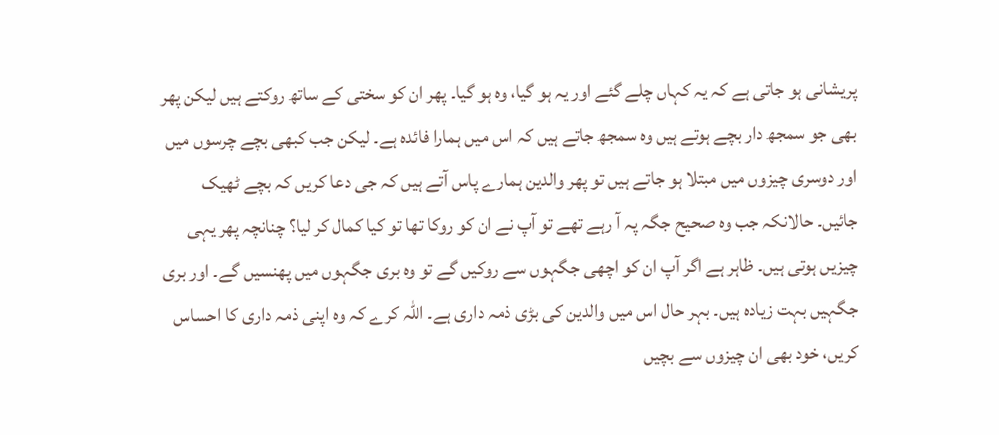پریشانی ہو جاتی ہے کہ یہ کہاں چلے گئے اور یہ ہو گیا، وہ ہو گیا۔ پھر ان کو سختی کے ساتھ روکتے ہیں لیکن پھر بھی جو سمجھ دار بچے ہوتے ہیں وہ سمجھ جاتے ہیں کہ اس میں ہمارا فائدہ ہے۔ لیکن جب کبھی بچے چرسوں میں اور دوسری چیزوں میں مبتلا ہو جاتے ہیں تو پھر والدین ہمارے پاس آتے ہیں کہ جی دعا کریں کہ بچے ٹھیک جائیں۔ حالانکہ جب وہ صحیح جگہ پہ آ رہے تھے تو آپ نے ان کو روکا تھا تو کیا کمال کر لیا؟ چنانچہ پھر یہی چیزیں ہوتی ہیں۔ ظاہر ہے اگر آپ ان کو اچھی جگہوں سے روکیں گے تو وہ بری جگہوں میں پھنسیں گے۔ اور بری جگہیں بہت زیادہ ہیں۔ بہر حال اس میں والدین کی بڑی ذمہ داری ہے۔ اللہ کرے کہ وہ اپنی ذمہ داری کا احساس کریں، خود بھی ان چیزوں سے بچیں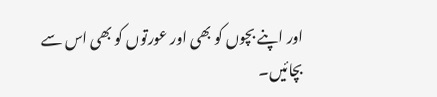اور اپنے بچوں کو بھی اور عورتوں کو بھی اس سے بچائیں۔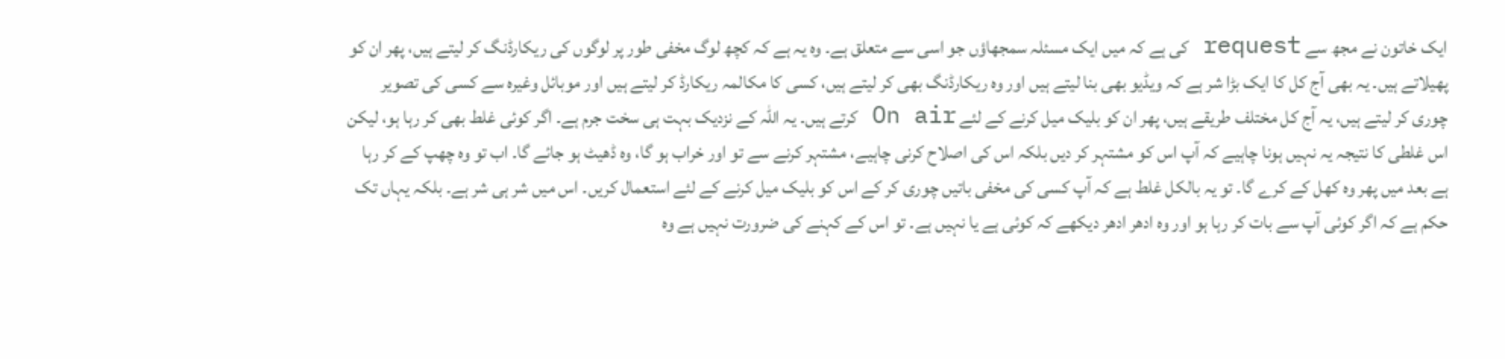ایک خاتون نے مجھ سے request کی ہے کہ میں ایک مسئلہ سمجھاؤں جو اسی سے متعلق ہے۔ وہ یہ ہے کہ کچھ لوگ مخفی طور پر لوگوں کی ریکارڈنگ کر لیتے ہیں، پھر ان کو پھیلاتے ہیں۔ یہ بھی آج کل کا ایک بڑا شر ہے کہ ویڈیو بھی بنا لیتے ہیں اور وہ ریکارڈنگ بھی کر لیتے ہیں، کسی کا مکالمہ ریکارڈ کر لیتے ہیں اور موبائل وغیرہ سے کسی کی تصویر چوری کر لیتے ہیں، یہ آج کل مختلف طریقے ہیں، پھر ان کو بلیک میل کرنے کے لئے On air کرتے ہیں۔ یہ اللہ کے نزدیک بہت ہی سخت جرم ہے۔ اگر کوئی غلط بھی کر رہا ہو، لیکن اس غلطی کا نتیجہ یہ نہیں ہونا چاہیے کہ آپ اس کو مشتہر کر دیں بلکہ اس کی اصلاح کرنی چاہیے، مشتہر کرنے سے تو اور خراب ہو گا، وہ ڈھیٹ ہو جائے گا۔ اب تو وہ چھپ کے کر رہا ہے بعد میں پھر وہ کھل کے کرے گا۔ تو یہ بالکل غلط ہے کہ آپ کسی کی مخفی باتیں چوری کر کے اس کو بلیک میل کرنے کے لئے استعمال کریں۔ اس میں شر ہی شر ہے۔ بلکہ یہاں تک حکم ہے کہ اگر کوئی آپ سے بات کر رہا ہو اور وہ ادھر ادھر دیکھے کہ کوئی ہے یا نہیں ہے۔ تو اس کے کہنے کی ضرورت نہیں ہے وہ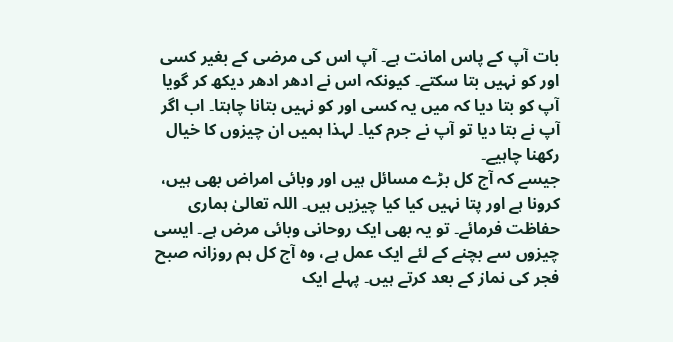بات آپ کے پاس امانت ہے۔ آپ اس کی مرضی کے بغیر کسی اور کو نہیں بتا سکتے۔ کیونکہ اس نے ادھر ادھر دیکھ کر گویا آپ کو بتا دیا کہ میں یہ کسی اور کو نہیں بتانا چاہتا۔ اب اگر آپ نے بتا دیا تو آپ نے جرم کیا۔ لہذا ہمیں ان چیزوں کا خیال رکھنا چاہیے۔
جیسے کہ آج کل بڑے مسائل ہیں اور وبائی امراض بھی ہیں، کرونا ہے اور پتا نہیں کیا کیا چیزیں ہیں۔ اللہ تعالیٰ ہماری حفاظت فرمائے۔ تو یہ بھی ایک روحانی وبائی مرض ہے۔ ایسی چیزوں سے بچنے کے لئے ایک عمل ہے، وہ آج کل ہم روزانہ صبح فجر کی نماز کے بعد کرتے ہیں۔ پہلے ایک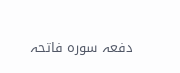دفعہ سورہ فاتحہ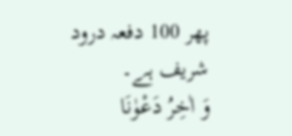پھر 100 دفعہ درود شریف ہے۔
وَ اٰخِرُ دَعْوٰنَا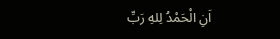اَنِ الْحَمْدُ لِلهِ رَبِّ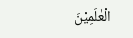الْعٰلَمِیْنَ